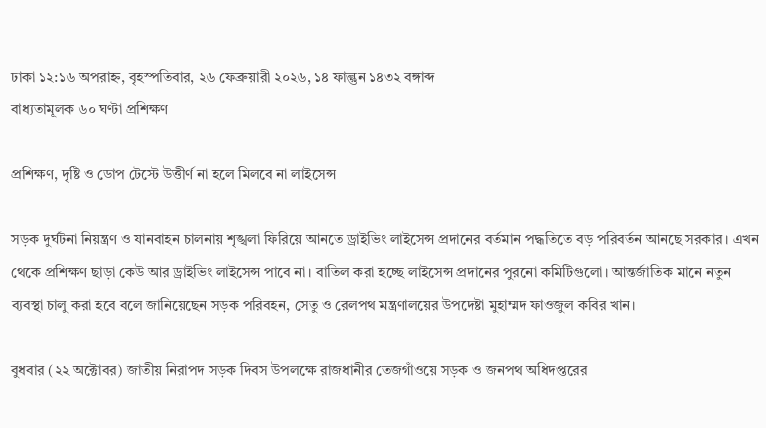ঢাকা ১২:১৬ অপরাহ্ন, বৃহস্পতিবার, ২৬ ফেব্রুয়ারী ২০২৬, ১৪ ফাল্গুন ১৪৩২ বঙ্গাব্দ
বাধ্যতামূলক ৬০ ঘণ্টা প্রশিক্ষণ

প্রশিক্ষণ, দৃষ্টি ও ডোপ টেস্টে উত্তীর্ণ না হলে মিলবে না লাইসেন্স

সড়ক দুর্ঘটনা নিয়ন্ত্রণ ও যানবাহন চালনায় শৃঙ্খলা ফিরিয়ে আনতে ড্রাইভিং লাইসেন্স প্রদানের বর্তমান পদ্ধতিতে বড় পরিবর্তন আনছে সরকার। এখন থেকে প্রশিক্ষণ ছাড়া কেউ আর ড্রাইভিং লাইসেন্স পাবে না। বাতিল করা হচ্ছে লাইসেন্স প্রদানের পুরনো কমিটিগুলো। আন্তর্জাতিক মানে নতুন ব্যবস্থা চালু করা হবে বলে জানিয়েছেন সড়ক পরিবহন, সেতু ও রেলপথ মন্ত্রণালয়ের উপদেষ্টা মুহাম্মদ ফাওজুল কবির খান।

বুধবার (২২ অক্টোবর) জাতীয় নিরাপদ সড়ক দিবস উপলক্ষে রাজধানীর তেজগাঁওয়ে সড়ক ও জনপথ অধিদপ্তরের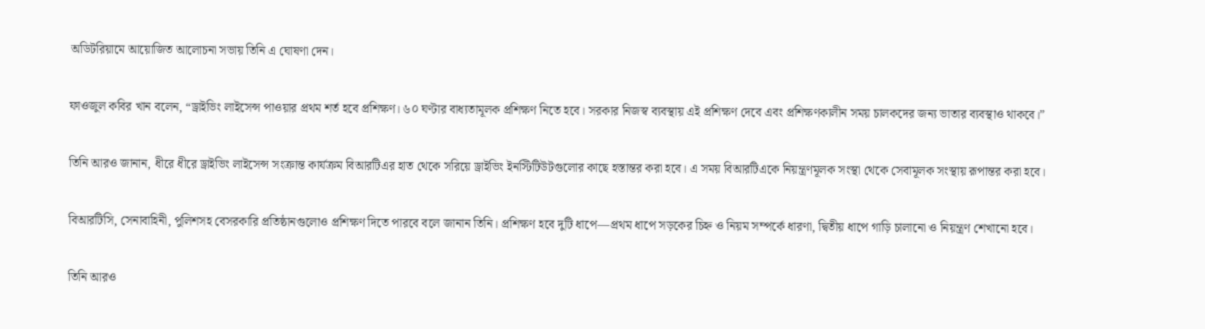অডিটরিয়ামে আয়োজিত আলোচনা সভায় তিনি এ ঘোষণা দেন।

ফাওজুল কবির খান বলেন, “ড্রাইভিং লাইসেন্স পাওয়ার প্রথম শর্ত হবে প্রশিক্ষণ। ৬০ ঘণ্টার বাধ্যতামূলক প্রশিক্ষণ নিতে হবে। সরকার নিজস্ব ব্যবস্থায় এই প্রশিক্ষণ দেবে এবং প্রশিক্ষণকালীন সময় চালকদের জন্য ভাতার ব্যবস্থাও থাকবে।”

তিনি আরও জানান, ধীরে ধীরে ড্রাইভিং লাইসেন্স সংক্রান্ত কার্যক্রম বিআরটিএর হাত থেকে সরিয়ে ড্রাইভিং ইনস্টিটিউটগুলোর কাছে হস্তান্তর করা হবে। এ সময় বিআরটিএকে নিয়ন্ত্রণমূলক সংস্থা থেকে সেবামূলক সংস্থায় রূপান্তর করা হবে।

বিআরটিসি, সেনাবাহিনী, পুলিশসহ বেসরকারি প্রতিষ্ঠানগুলোও প্রশিক্ষণ দিতে পারবে বলে জানান তিনি। প্রশিক্ষণ হবে দুটি ধাপে—প্রথম ধাপে সড়কের চিহ্ন ও নিয়ম সম্পর্কে ধারণা, দ্বিতীয় ধাপে গাড়ি চালানো ও নিয়ন্ত্রণ শেখানো হবে।

তিনি আরও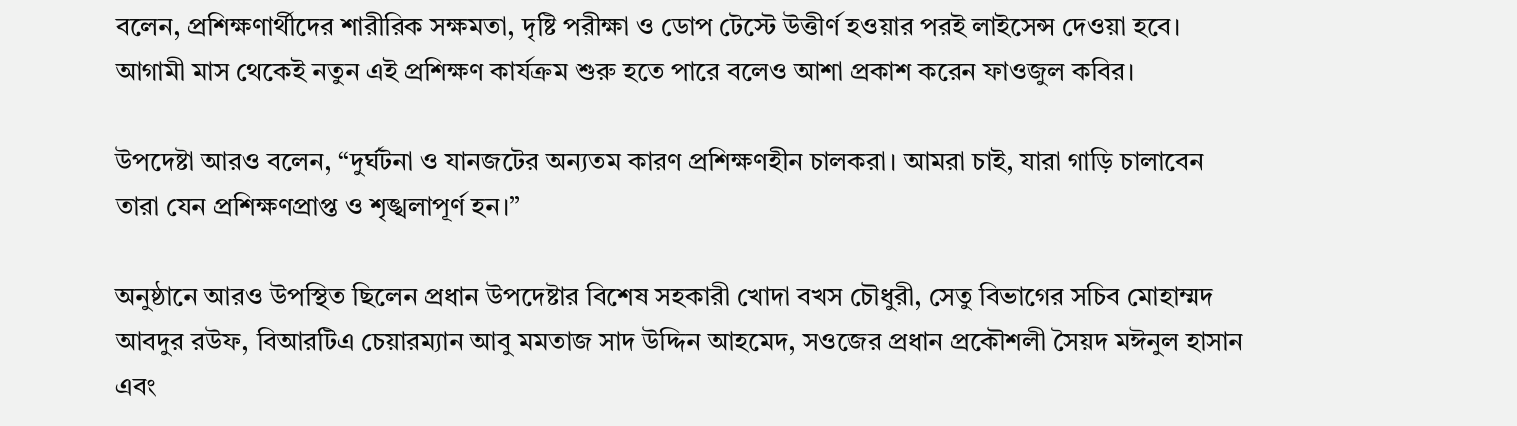বলেন, প্রশিক্ষণার্থীদের শারীরিক সক্ষমতা, দৃষ্টি পরীক্ষা ও ডোপ টেস্টে উত্তীর্ণ হওয়ার পরই লাইসেন্স দেওয়া হবে। আগামী মাস থেকেই নতুন এই প্রশিক্ষণ কার্যক্রম শুরু হতে পারে বলেও আশা প্রকাশ করেন ফাওজুল কবির।

উপদেষ্টা আরও বলেন, “দুর্ঘটনা ও যানজটের অন্যতম কারণ প্রশিক্ষণহীন চালকরা। আমরা চাই, যারা গাড়ি চালাবেন তারা যেন প্রশিক্ষণপ্রাপ্ত ও শৃঙ্খলাপূর্ণ হন।”

অনুষ্ঠানে আরও উপস্থিত ছিলেন প্রধান উপদেষ্টার বিশেষ সহকারী খোদা বখস চৌধুরী, সেতু বিভাগের সচিব মোহাম্মদ আবদুর রউফ, বিআরটিএ চেয়ারম্যান আবু মমতাজ সাদ উদ্দিন আহমেদ, সওজের প্রধান প্রকৌশলী সৈয়দ মঈনুল হাসান এবং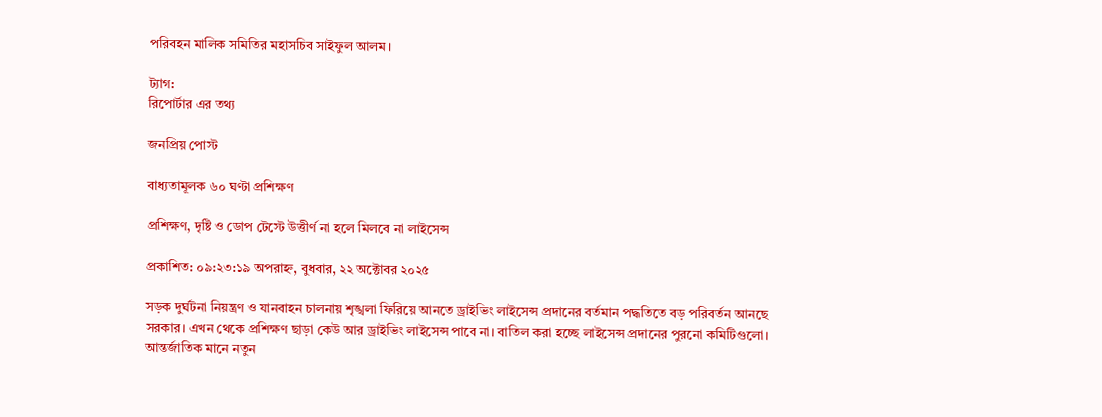পরিবহন মালিক সমিতির মহাসচিব সাইফুল আলম।

ট্যাগ:
রিপোর্টার এর তথ্য

জনপ্রিয় পোস্ট

বাধ্যতামূলক ৬০ ঘণ্টা প্রশিক্ষণ

প্রশিক্ষণ, দৃষ্টি ও ডোপ টেস্টে উত্তীর্ণ না হলে মিলবে না লাইসেন্স

প্রকাশিত: ০৯:২৩:১৯ অপরাহ্ন, বুধবার, ২২ অক্টোবর ২০২৫

সড়ক দুর্ঘটনা নিয়ন্ত্রণ ও যানবাহন চালনায় শৃঙ্খলা ফিরিয়ে আনতে ড্রাইভিং লাইসেন্স প্রদানের বর্তমান পদ্ধতিতে বড় পরিবর্তন আনছে সরকার। এখন থেকে প্রশিক্ষণ ছাড়া কেউ আর ড্রাইভিং লাইসেন্স পাবে না। বাতিল করা হচ্ছে লাইসেন্স প্রদানের পুরনো কমিটিগুলো। আন্তর্জাতিক মানে নতুন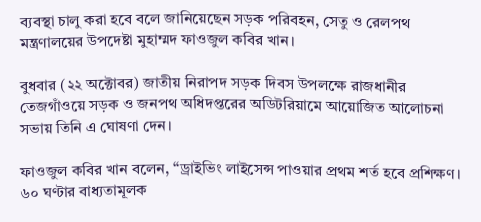ব্যবস্থা চালু করা হবে বলে জানিয়েছেন সড়ক পরিবহন, সেতু ও রেলপথ মন্ত্রণালয়ের উপদেষ্টা মুহাম্মদ ফাওজুল কবির খান।

বুধবার (২২ অক্টোবর) জাতীয় নিরাপদ সড়ক দিবস উপলক্ষে রাজধানীর তেজগাঁওয়ে সড়ক ও জনপথ অধিদপ্তরের অডিটরিয়ামে আয়োজিত আলোচনা সভায় তিনি এ ঘোষণা দেন।

ফাওজুল কবির খান বলেন, “ড্রাইভিং লাইসেন্স পাওয়ার প্রথম শর্ত হবে প্রশিক্ষণ। ৬০ ঘণ্টার বাধ্যতামূলক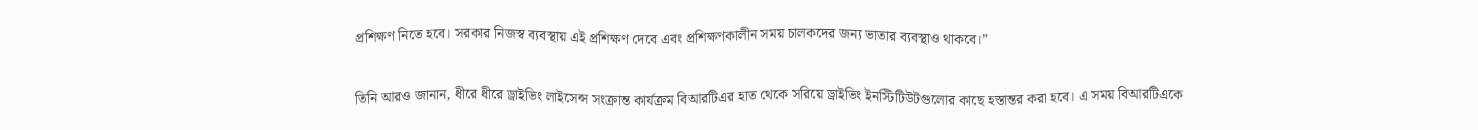প্রশিক্ষণ নিতে হবে। সরকার নিজস্ব ব্যবস্থায় এই প্রশিক্ষণ দেবে এবং প্রশিক্ষণকালীন সময় চালকদের জন্য ভাতার ব্যবস্থাও থাকবে।”

তিনি আরও জানান, ধীরে ধীরে ড্রাইভিং লাইসেন্স সংক্রান্ত কার্যক্রম বিআরটিএর হাত থেকে সরিয়ে ড্রাইভিং ইনস্টিটিউটগুলোর কাছে হস্তান্তর করা হবে। এ সময় বিআরটিএকে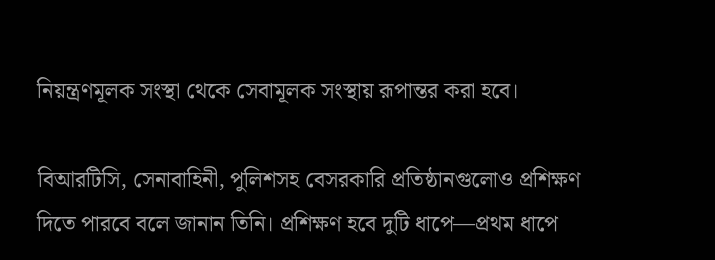নিয়ন্ত্রণমূলক সংস্থা থেকে সেবামূলক সংস্থায় রূপান্তর করা হবে।

বিআরটিসি, সেনাবাহিনী, পুলিশসহ বেসরকারি প্রতিষ্ঠানগুলোও প্রশিক্ষণ দিতে পারবে বলে জানান তিনি। প্রশিক্ষণ হবে দুটি ধাপে—প্রথম ধাপে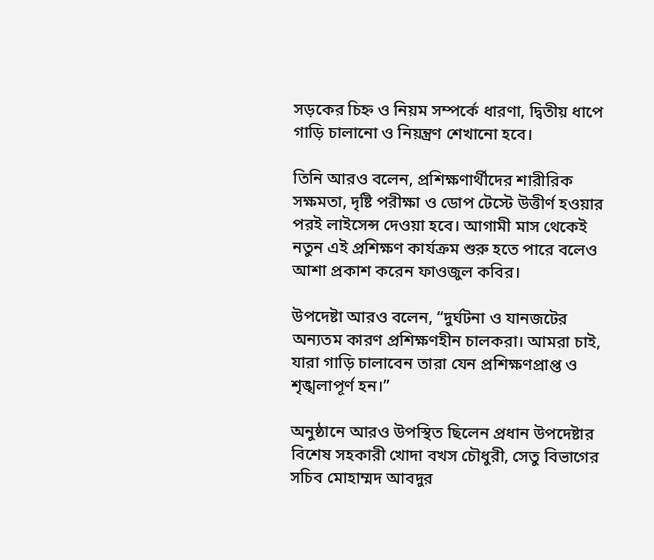সড়কের চিহ্ন ও নিয়ম সম্পর্কে ধারণা, দ্বিতীয় ধাপে গাড়ি চালানো ও নিয়ন্ত্রণ শেখানো হবে।

তিনি আরও বলেন, প্রশিক্ষণার্থীদের শারীরিক সক্ষমতা, দৃষ্টি পরীক্ষা ও ডোপ টেস্টে উত্তীর্ণ হওয়ার পরই লাইসেন্স দেওয়া হবে। আগামী মাস থেকেই নতুন এই প্রশিক্ষণ কার্যক্রম শুরু হতে পারে বলেও আশা প্রকাশ করেন ফাওজুল কবির।

উপদেষ্টা আরও বলেন, “দুর্ঘটনা ও যানজটের অন্যতম কারণ প্রশিক্ষণহীন চালকরা। আমরা চাই, যারা গাড়ি চালাবেন তারা যেন প্রশিক্ষণপ্রাপ্ত ও শৃঙ্খলাপূর্ণ হন।”

অনুষ্ঠানে আরও উপস্থিত ছিলেন প্রধান উপদেষ্টার বিশেষ সহকারী খোদা বখস চৌধুরী, সেতু বিভাগের সচিব মোহাম্মদ আবদুর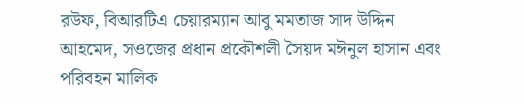রউফ, বিআরটিএ চেয়ারম্যান আবু মমতাজ সাদ উদ্দিন আহমেদ, সওজের প্রধান প্রকৌশলী সৈয়দ মঈনুল হাসান এবং পরিবহন মালিক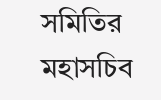সমিতির মহাসচিব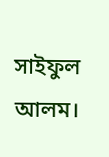সাইফুল আলম।